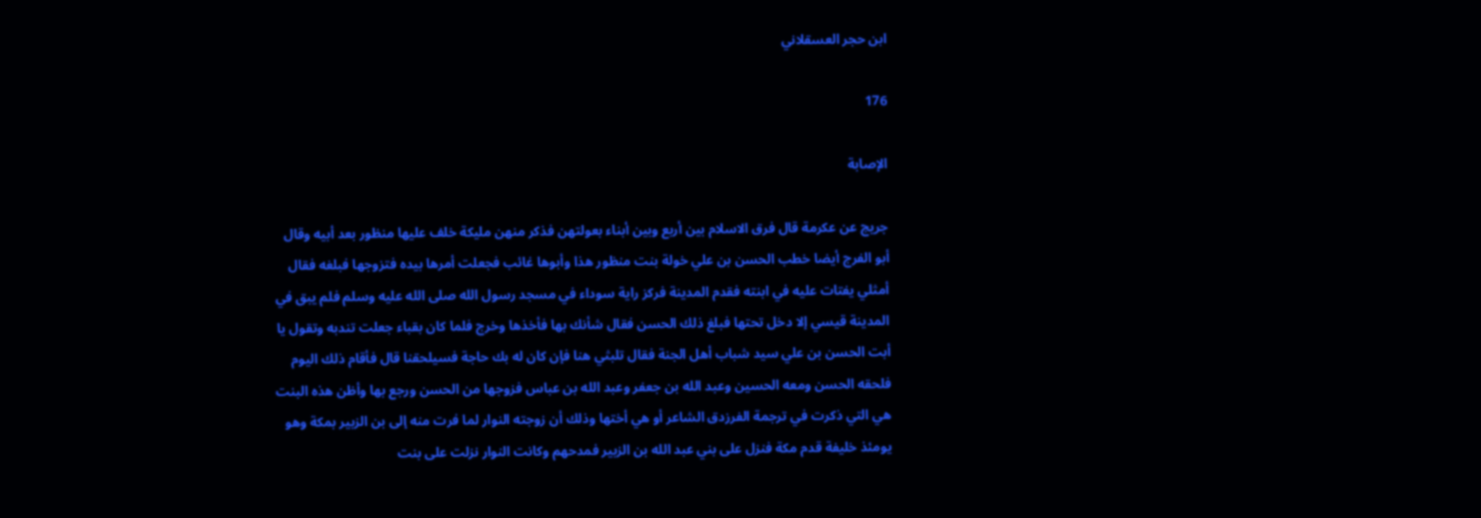ابن حجر العسقلاني

176

الإصابة

جريج عن عكرمة قال فرق الاسلام بين أربع وبين أبناء بعولتهن فذكر منهن مليكة خلف عليها منظور بعد أبيه وقال أبو الفرج أيضا خطب الحسن بن علي خولة بنت منظور هذا وأبوها غائب فجعلت أمرها بيده فتزوجها فبلغه فقال أمثلي يفتات عليه في ابنته فقدم المدينة فركز راية سوداء في مسجد رسول الله صلى الله عليه وسلم فلم يبق في المدينة قيسي إلا دخل تحتها فبلغ ذلك الحسن فقال شأنك بها فأخذها وخرج فلما كان بقباء جعلت تندبه وتقول يا أبت الحسن بن علي سيد شباب أهل الجنة فقال تلبثي هنا فإن كان له بك حاجة فسيلحقنا قال فأقام ذلك اليوم فلحقه الحسن ومعه الحسين وعبد الله بن جعفر وعبد الله بن عباس فزوجها من الحسن ورجع بها وأظن هذه البنت هي التي ذكرت في ترجمة الفرزدق الشاعر أو هي أختها وذلك أن زوجته النوار لما فرت منه إلى بن الزبير بمكة وهو يومئذ خليفة قدم مكة فنزل على بني عبد الله بن الزبير فمدحهم وكانت النوار نزلت على بنت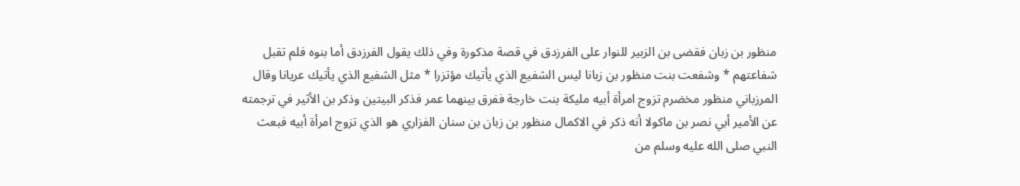منظور بن زبان فقضى بن الزبير للنوار على الفرزدق في قصة مذكورة وفي ذلك يقول الفرزدق أما بنوه فلم تقبل شفاعتهم * وشفعت بنت منظور بن زبانا ليس الشفيع الذي يأتيك مؤتزرا * مثل الشفيع الذي يأتيك عريانا وقال المرزباني منظور مخضرم تزوج امرأة أبيه مليكة بنت خارجة ففرق بينهما عمر فذكر البيتين وذكر بن الأثير في ترجمته عن الأمير أبي نصر بن ماكولا أنه ذكر في الاكمال منظور بن زبان بن سنان الفزاري هو الذي تزوج امرأة أبيه فبعث النبي صلى الله عليه وسلم من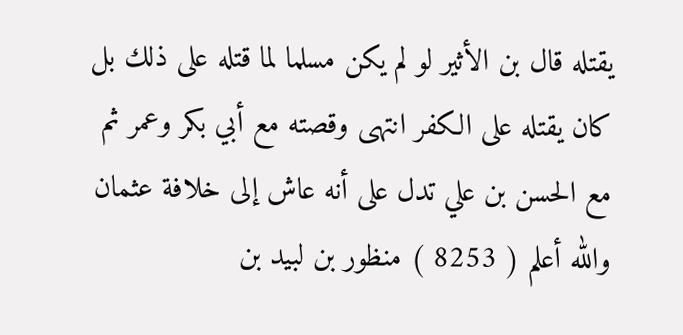يقتله قال بن الأثير لو لم يكن مسلما لما قتله على ذلك بل كان يقتله على الكفر انتهى وقصته مع أبي بكر وعمر ثم مع الحسن بن علي تدل على أنه عاش إلى خلافة عثمان والله أعلم ( 8253 ) منظور بن لبيد بن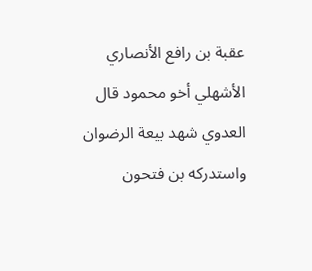عقبة بن رافع الأنصاري الأشهلي أخو محمود قال العدوي شهد بيعة الرضوان واستدركه بن فتحون